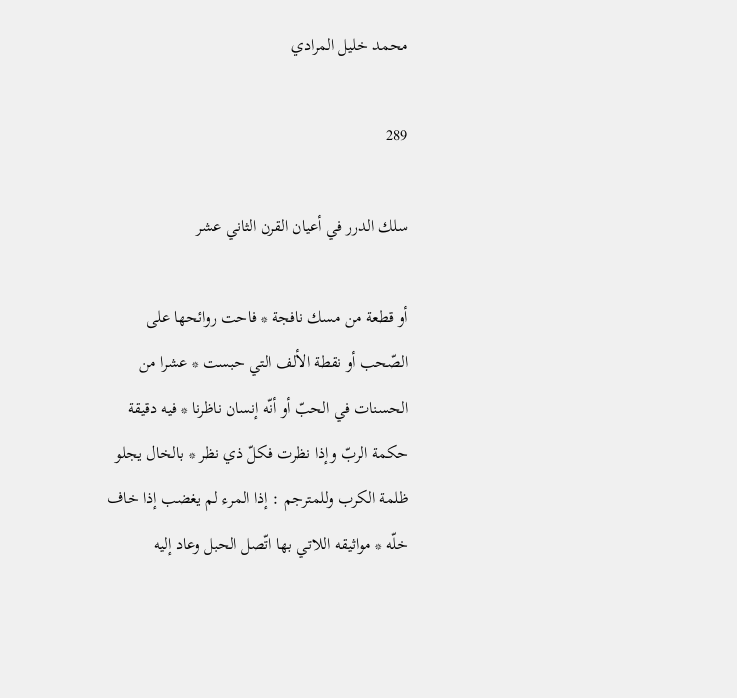محمد خليل المرادي

289

سلك الدرر في أعيان القرن الثاني عشر

أو قطعة من مسك نافجة * فاحت روائحها على الصّحب أو نقطة الألف التي حبست * عشرا من الحسنات في الحبّ أو أنّه إنسان ناظرنا * فيه دقيقة حكمة الربّ وإذا نظرت فكلّ ذي نظر * بالخال يجلو ظلمة الكرب وللمترجم : إذا المرء لم يغضب إذا خاف خلّه * مواثيقه اللاتي بها اتّصل الحبل وعاد إليه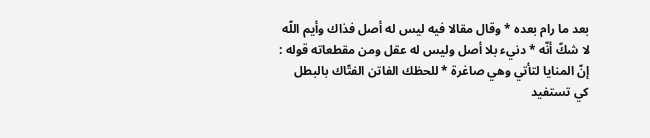بعد ما رام بعده * وقال مقالا فيه ليس له أصل فذاك وأيم اللّه لا شكّ أنّه * دنيء بلا أصل وليس له عقل ومن مقطعاته قوله : إنّ المنايا لتأتي وهي صاغرة * للحظك الفاتن الفتّاك بالبطل كي تستفيد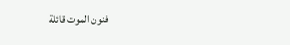فنون الموت قائلة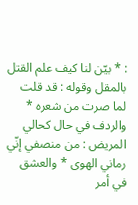: * بيّن لنا كيف علم القتل بالمقل وقوله : قد قلت لما صرت من شعره * والردف في حال كحالي المريض : من منصفي إنّي رماني الهوى * والعشق في أمر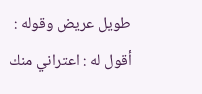طويل عريض وقوله : أقول له : اعتراني منك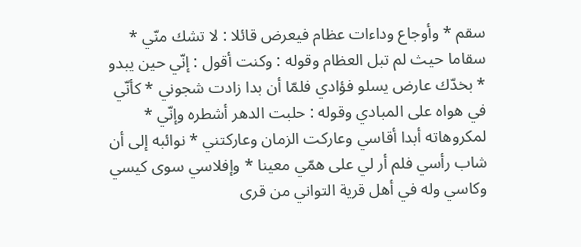سقم * وأوجاع وداءات عظام فيعرض قائلا : لا تشك منّي * سقاما حيث لم تبل العظام وقوله : وكنت أقول : إنّي حين يبدو * بخدّك عارض يسلو فؤادي فلمّا أن بدا زادت شجوني * كأنّي في هواه على المبادي وقوله : حلبت الدهر أشطره وإنّي * لمكروهاته أبدا أقاسي وعاركت الزمان وعاركتني * نوائبه إلى أن شاب رأسي فلم أر لي على همّي معينا * وإفلاسي سوى كيسي وكاسي وله في أهل قرية التواني من قرى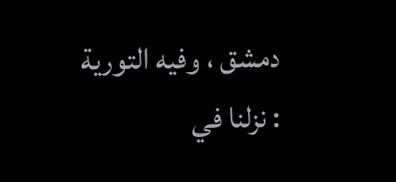دمشق ، وفيه التورية : نزلنا في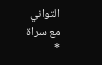التواني مع سراة *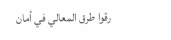رقوا طرق المعالي في أمان